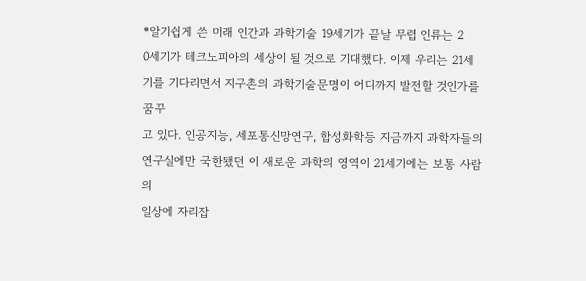*알기쉽게 쓴 미래 인간과 과학기술 19세기가 끝날 무렵 인류는 2
0세기가 테크노피아의 세상이 될 것으로 기대했다. 이제 우리는 21세
기를 기다리면서 지구촌의 과학기술문명이 어디까지 발전할 것인가를 꿈꾸
고 있다. 인공지능, 세포통신망연구, 합성화학등 지금까지 과학자들의
연구실에만 국한됐던 이 새로운 과학의 영역이 21세기에는 보통 사람의
일상에 자리잡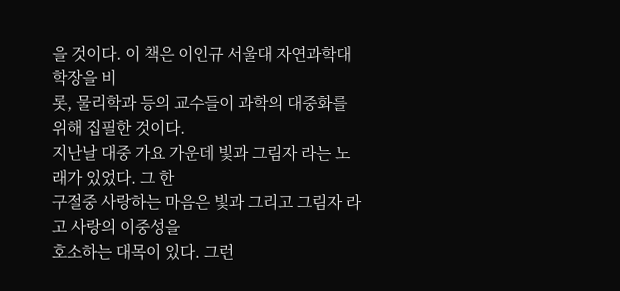을 것이다. 이 책은 이인규 서울대 자연과학대학장을 비
롯, 물리학과 등의 교수들이 과학의 대중화를 위해 집필한 것이다.
지난날 대중 가요 가운데 빛과 그림자 라는 노래가 있었다. 그 한
구절중 사랑하는 마음은 빛과 그리고 그림자 라고 사랑의 이중성을
호소하는 대목이 있다. 그런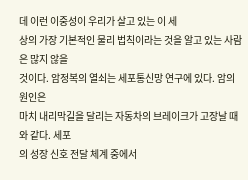데 이런 이중성이 우리가 살고 있는 이 세
상의 가장 기본적인 물리 법칙이라는 것을 알고 있는 사람은 많지 않을
것이다. 암정복의 열쇠는 세포통신망 연구에 있다. 암의 원인은
마치 내리막길을 달리는 자동차의 브레이크가 고장날 때와 같다. 세포
의 성장 신호 전달 체계 중에서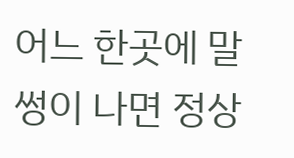어느 한곳에 말썽이 나면 정상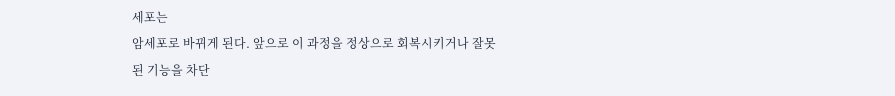세포는
암세포로 바뀌게 된다. 앞으로 이 과정을 정상으로 회복시키거나 잘못
된 기능을 차단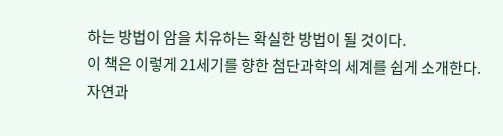하는 방법이 암을 치유하는 확실한 방법이 될 것이다.
이 책은 이렇게 21세기를 향한 첨단과학의 세계를 쉽게 소개한다.
자연과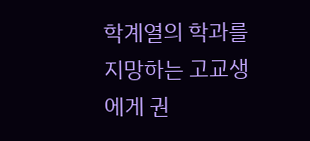학계열의 학과를 지망하는 고교생에게 권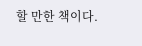할 만한 책이다.